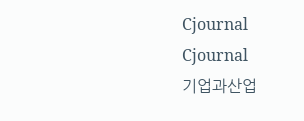Cjournal
Cjournal
기업과산업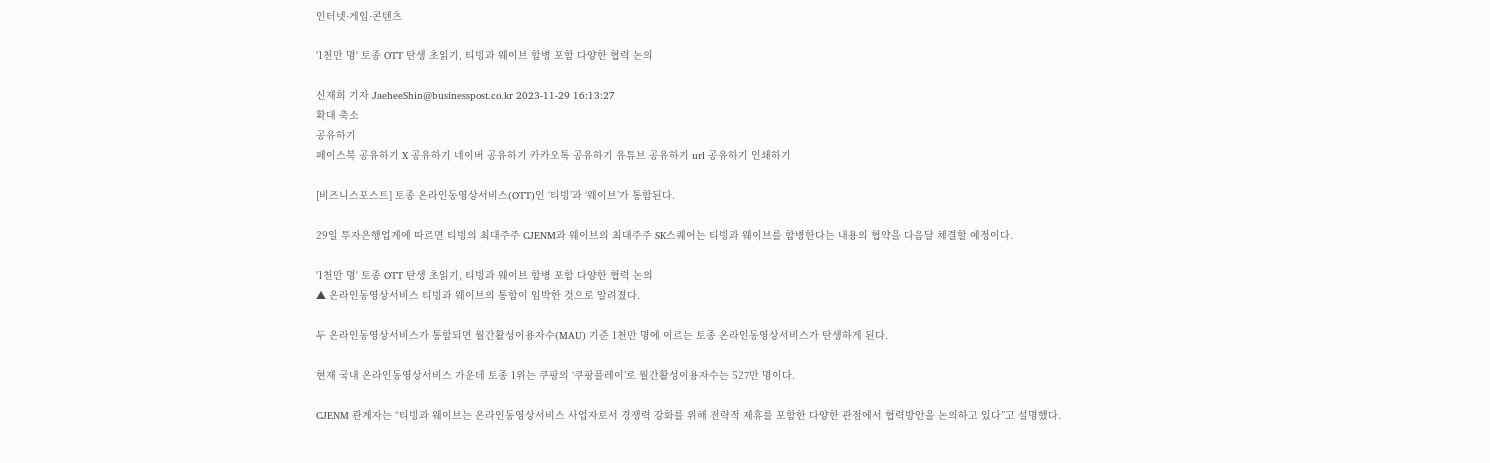인터넷·게임·콘텐츠

'1천만 명' 토종 OTT 탄생 초읽기, 티빙과 웨이브 합병 포함 다양한 협력 논의

신재희 기자 JaeheeShin@businesspost.co.kr 2023-11-29 16:13:27
확대 축소
공유하기
페이스북 공유하기 X 공유하기 네이버 공유하기 카카오톡 공유하기 유튜브 공유하기 url 공유하기 인쇄하기

[비즈니스포스트] 토종 온라인동영상서비스(OTT)인 ‘티빙’과 ‘웨이브’가 통합된다.

29일 투자은행업계에 따르면 티빙의 최대주주 CJENM과 웨이브의 최대주주 SK스퀘어는 티빙과 웨이브를 합병한다는 내용의 협약을 다음달 체결할 예정이다.

'1천만 명' 토종 OTT 탄생 초읽기, 티빙과 웨이브 합병 포함 다양한 협력 논의
▲ 온라인동영상서비스 티빙과 웨이브의 통합이 임박한 것으로 알려졌다.

두 온라인동영상서비스가 통합되면 월간활성이용자수(MAU) 기준 1천만 명에 이르는 토종 온라인동영상서비스가 탄생하게 된다.

현재 국내 온라인동영상서비스 가운데 토종 1위는 쿠팡의 ‘쿠팡플레이’로 월간활성이용자수는 527만 명이다.

CJENM 관계자는 “티빙과 웨이브는 온라인동영상서비스 사업자로서 경쟁력 강화를 위해 전략적 제휴를 포함한 다양한 관점에서 협력방안을 논의하고 있다”고 설명했다.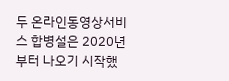두 온라인동영상서비스 합병설은 2020년부터 나오기 시작했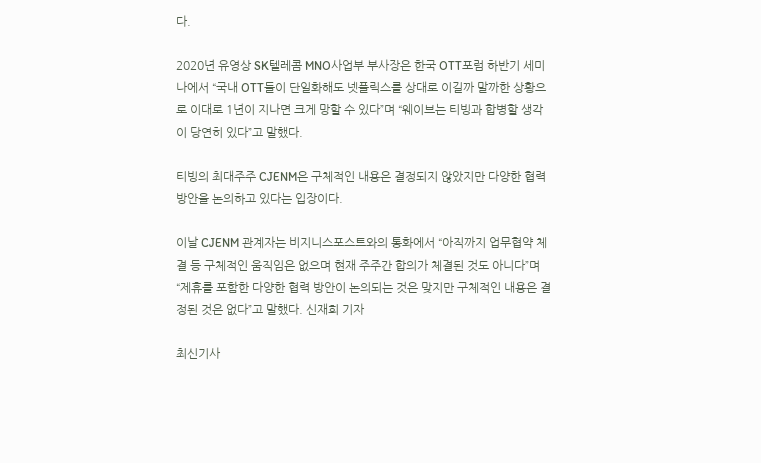다.

2020년 유영상 SK텔레콤 MNO사업부 부사장은 한국 OTT포럼 하반기 세미나에서 “국내 OTT들이 단일화해도 넷플릭스를 상대로 이길까 말까한 상황으로 이대로 1년이 지나면 크게 망할 수 있다”며 “웨이브는 티빙과 합병할 생각이 당연히 있다”고 말했다.

티빙의 최대주주 CJENM은 구체적인 내용은 결정되지 않았지만 다양한 협력 방안을 논의하고 있다는 입장이다.

이날 CJENM 관계자는 비지니스포스트와의 통화에서 “아직까지 업무협약 체결 등 구체적인 움직임은 없으며 현재 주주간 합의가 체결된 것도 아니다”며 “제휴를 포함한 다양한 협력 방안이 논의되는 것은 맞지만 구체적인 내용은 결정된 것은 없다”고 말했다. 신재희 기자

최신기사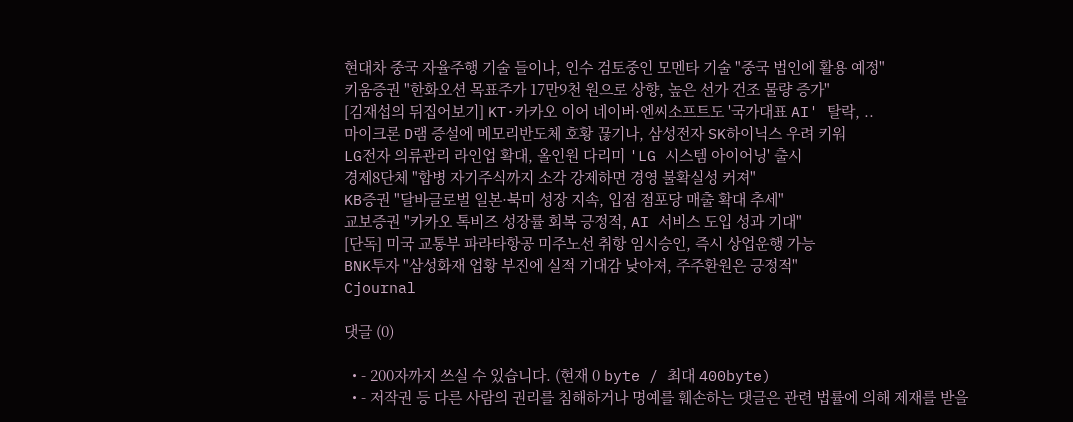현대차 중국 자율주행 기술 들이나, 인수 검토중인 모멘타 기술 "중국 법인에 활용 예정"
키움증권 "한화오션 목표주가 17만9천 원으로 상향, 높은 선가 건조 물량 증가"
[김재섭의 뒤집어보기] KT·카카오 이어 네이버·엔씨소프트도 '국가대표 AI' 탈락, ..
마이크론 D램 증설에 메모리반도체 호황 끊기나, 삼성전자 SK하이닉스 우려 키워
LG전자 의류관리 라인업 확대, 올인원 다리미 'LG 시스템 아이어닝' 출시
경제8단체 "합병 자기주식까지 소각 강제하면 경영 불확실성 커져"
KB증권 "달바글로벌 일본·북미 성장 지속, 입점 점포당 매출 확대 추세"
교보증권 "카카오 톡비즈 성장률 회복 긍정적, AI 서비스 도입 성과 기대"
[단독] 미국 교통부 파라타항공 미주노선 취항 임시승인, 즉시 상업운행 가능
BNK투자 "삼성화재 업황 부진에 실적 기대감 낮아져, 주주환원은 긍정적"
Cjournal

댓글 (0)

  • - 200자까지 쓰실 수 있습니다. (현재 0 byte / 최대 400byte)
  • - 저작권 등 다른 사람의 권리를 침해하거나 명예를 훼손하는 댓글은 관련 법률에 의해 제재를 받을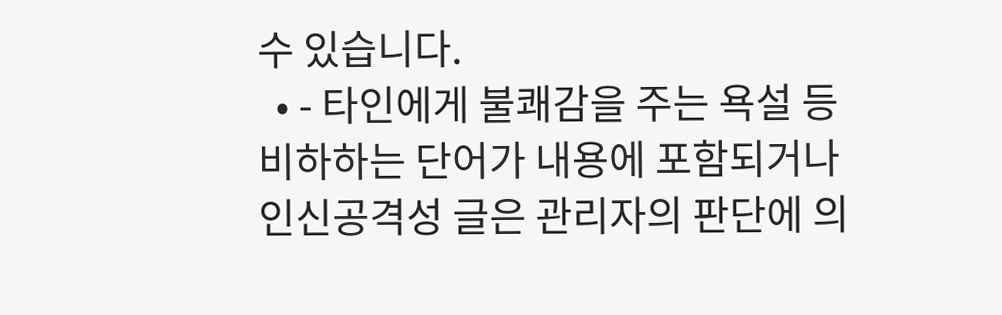수 있습니다.
  • - 타인에게 불쾌감을 주는 욕설 등 비하하는 단어가 내용에 포함되거나 인신공격성 글은 관리자의 판단에 의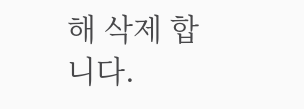해 삭제 합니다.